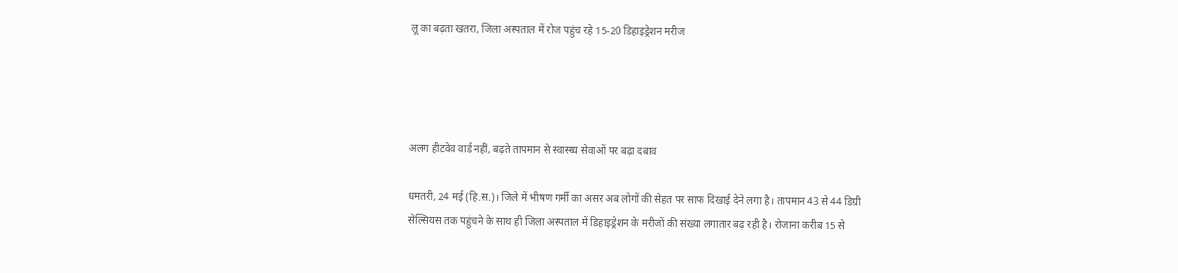लू का बढ़ता खतरा, जिला अस्पताल में रोज पहुंच रहे 15-20 डिहाइड्रेशन मरीज




अलग हीटवेव वार्ड नहीं, बढ़ते तापमान से स्वास्थ्य सेवाओं पर बढ़ा दबाव

धमतरी, 24 मई (हि.स.)। जिले में भीषण गर्मी का असर अब लोगों की सेहत पर साफ दिखाई देने लगा है। तापमान 43 से 44 डिग्री सेल्सियस तक पहुंचने के साथ ही जिला अस्पताल में डिहाइड्रेशन के मरीजों की संख्या लगातार बढ़ रही है। रोजाना करीब 15 से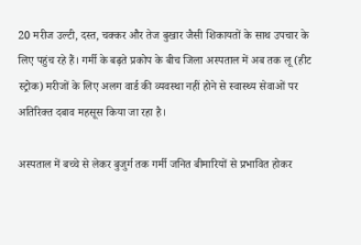20 मरीज उल्टी, दस्त, चक्कर और तेज बुखार जैसी शिकायतों के साथ उपचार के लिए पहुंच रहे हैं। गर्मी के बढ़ते प्रकोप के बीच जिला अस्पताल में अब तक लू (हीट स्ट्रोक) मरीजों के लिए अलग वार्ड की व्यवस्था नहीं होने से स्वास्थ्य सेवाओं पर अतिरिक्त दबाव महसूस किया जा रहा है।

अस्पताल में बच्चे से लेकर बुजुर्ग तक गर्मी जनित बीमारियों से प्रभावित होकर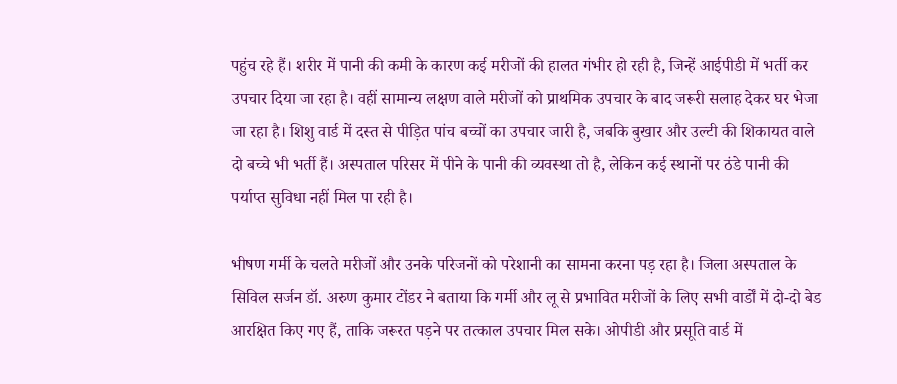पहुंच रहे हैं। शरीर में पानी की कमी के कारण कई मरीजों की हालत गंभीर हो रही है, जिन्हें आईपीडी में भर्ती कर उपचार दिया जा रहा है। वहीं सामान्य लक्षण वाले मरीजों को प्राथमिक उपचार के बाद जरूरी सलाह देकर घर भेजा जा रहा है। शिशु वार्ड में दस्त से पीड़ित पांच बच्चों का उपचार जारी है, जबकि बुखार और उल्टी की शिकायत वाले दो बच्चे भी भर्ती हैं। अस्पताल परिसर में पीने के पानी की व्यवस्था तो है, लेकिन कई स्थानों पर ठंडे पानी की पर्याप्त सुविधा नहीं मिल पा रही है।

भीषण गर्मी के चलते मरीजों और उनके परिजनों को परेशानी का सामना करना पड़ रहा है। जिला अस्पताल के सिविल सर्जन डॉ. अरुण कुमार टोंडर ने बताया कि गर्मी और लू से प्रभावित मरीजों के लिए सभी वार्डों में दो-दो बेड आरक्षित किए गए हैं, ताकि जरूरत पड़ने पर तत्काल उपचार मिल सके। ओपीडी और प्रसूति वार्ड में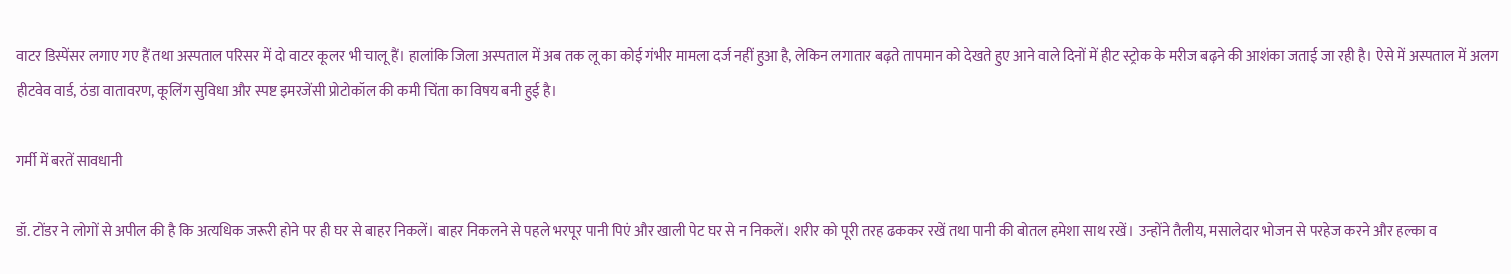वाटर डिस्पेंसर लगाए गए हैं तथा अस्पताल परिसर में दो वाटर कूलर भी चालू हैं। हालांकि जिला अस्पताल में अब तक लू का कोई गंभीर मामला दर्ज नहीं हुआ है, लेकिन लगातार बढ़ते तापमान को देखते हुए आने वाले दिनों में हीट स्ट्रोक के मरीज बढ़ने की आशंका जताई जा रही है। ऐसे में अस्पताल में अलग हीटवेव वार्ड, ठंडा वातावरण, कूलिंग सुविधा और स्पष्ट इमरजेंसी प्रोटोकॉल की कमी चिंता का विषय बनी हुई है।

गर्मी में बरतें सावधानी

डॉ. टोंडर ने लोगों से अपील की है कि अत्यधिक जरूरी होने पर ही घर से बाहर निकलें। बाहर निकलने से पहले भरपूर पानी पिएं और खाली पेट घर से न निकलें। शरीर को पूरी तरह ढककर रखें तथा पानी की बोतल हमेशा साथ रखें। उन्होंने तैलीय, मसालेदार भोजन से परहेज करने और हल्का व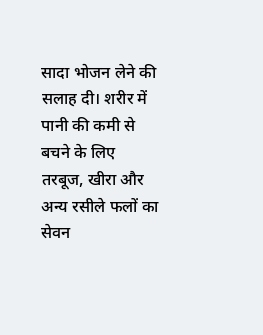सादा भोजन लेने की सलाह दी। शरीर में पानी की कमी से बचने के लिए तरबूज, खीरा और अन्य रसीले फलों का सेवन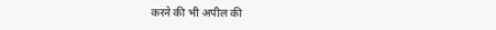करने की भी अपील की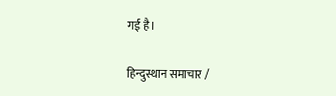गई है।

हिन्दुस्थान समाचार /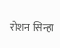रोशन सिन्हा